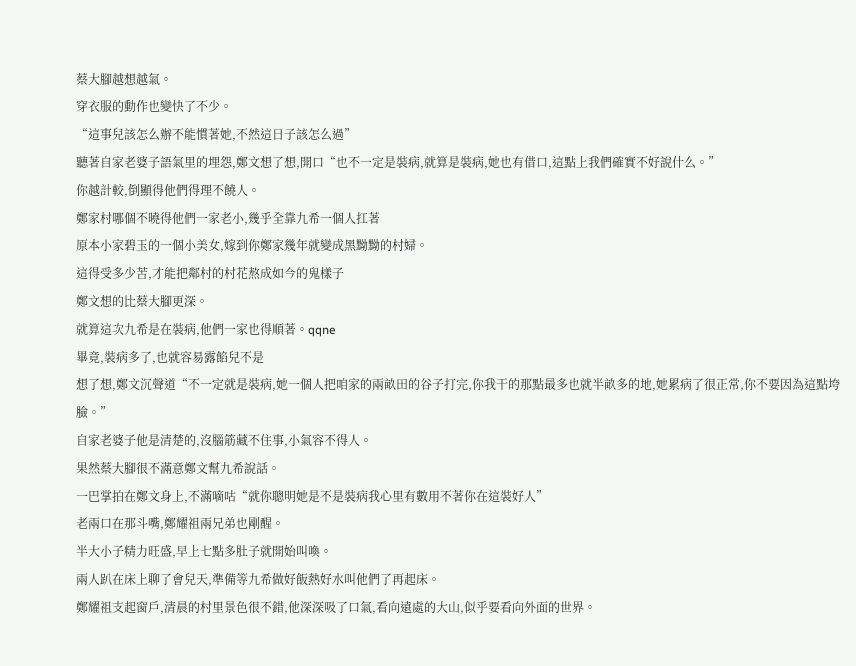蔡大腳越想越氣。
穿衣服的動作也變快了不少。
“這事兒該怎么辦不能慣著她,不然這日子該怎么過”
聽著自家老婆子語氣里的埋怨,鄭文想了想,開口“也不一定是裝病,就算是裝病,她也有借口,這點上我們確實不好說什么。”
你越計較,倒顯得他們得理不饒人。
鄭家村哪個不曉得他們一家老小,幾乎全靠九希一個人扛著
原本小家碧玉的一個小美女,嫁到你鄭家幾年就變成黑黝黝的村婦。
這得受多少苦,才能把鄰村的村花熬成如今的鬼樣子
鄭文想的比蔡大腳更深。
就算這次九希是在裝病,他們一家也得順著。qqne
畢竟,裝病多了,也就容易露餡兒不是
想了想,鄭文沉聲道“不一定就是裝病,她一個人把咱家的兩畝田的谷子打完,你我干的那點最多也就半畝多的地,她累病了很正常,你不要因為這點垮臉。”
自家老婆子他是清楚的,沒腦筋藏不住事,小氣容不得人。
果然蔡大腳很不滿意鄭文幫九希說話。
一巴掌拍在鄭文身上,不滿嘀咕“就你聰明她是不是裝病我心里有數用不著你在這裝好人”
老兩口在那斗嘴,鄭耀祖兩兄弟也剛醒。
半大小子精力旺盛,早上七點多肚子就開始叫喚。
兩人趴在床上聊了會兒天,準備等九希做好飯熱好水叫他們了再起床。
鄭耀祖支起窗戶,清晨的村里景色很不錯,他深深吸了口氣,看向遠處的大山,似乎要看向外面的世界。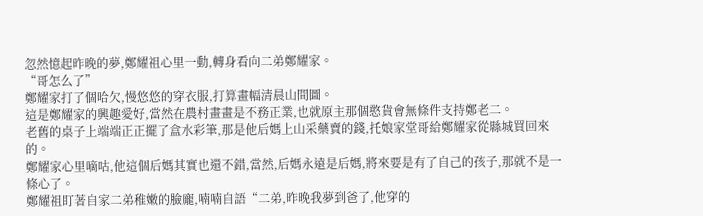忽然憶起昨晚的夢,鄭耀祖心里一動,轉身看向二弟鄭耀家。
“哥怎么了”
鄭耀家打了個哈欠,慢悠悠的穿衣服,打算畫幅清晨山間圖。
這是鄭耀家的興趣愛好,當然在農村畫畫是不務正業,也就原主那個憨貨會無條件支持鄭老二。
老舊的桌子上端端正正擺了盒水彩筆,那是他后媽上山采藥賣的錢,托娘家堂哥給鄭耀家從縣城買回來的。
鄭耀家心里嘀咕,他這個后媽其實也還不錯,當然,后媽永遠是后媽,將來要是有了自己的孩子,那就不是一條心了。
鄭耀祖盯著自家二弟稚嫩的臉龐,喃喃自語“二弟,昨晚我夢到爸了,他穿的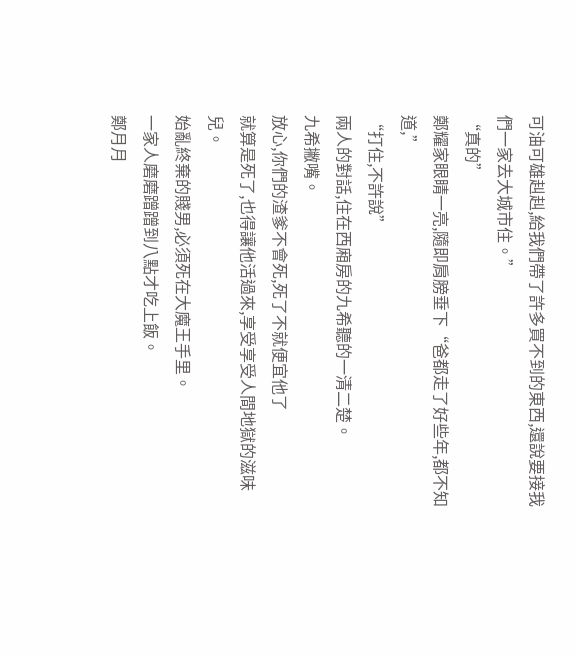可油可雄赳赳,給我們帶了許多買不到的東西,還說要接我們一家去大城市住。”
“真的”
鄭耀家眼睛一亮,隨即肩膀垂下“爸都走了好些年,都不知道,”
“打住,不許說”
兩人的對話,住在西廂房的九希聽的一清二楚。
九希撇嘴。
放心,你們的渣爹不會死,死了不就便宜他了
就算是死了,也得讓他活過來,享受享受人間地獄的滋味兒。
始亂終棄的賤男,必須死在大魔王手里。
一家人磨磨蹭蹭到八點才吃上飯。
鄭月月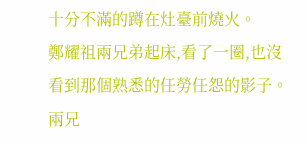十分不滿的蹲在灶臺前燒火。
鄭耀祖兩兄弟起床,看了一圈,也沒看到那個熟悉的任勞任怨的影子。
兩兄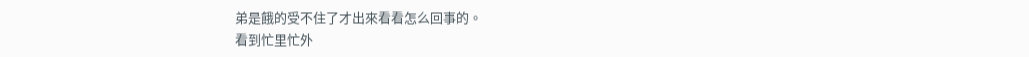弟是餓的受不住了才出來看看怎么回事的。
看到忙里忙外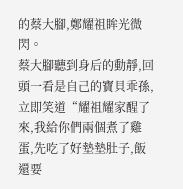的蔡大腳,鄭耀祖眸光微閃。
蔡大腳聽到身后的動靜,回頭一看是自己的寶貝乖孫,立即笑道“耀祖耀家醒了來,我給你們兩個煮了雞蛋,先吃了好墊墊肚子,飯還要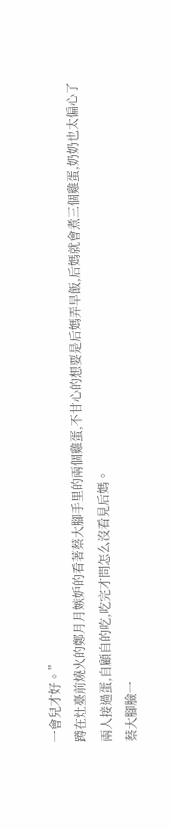一會兒才好。”
蹲在灶臺前燒火的鄭月月嫉妒的看著蔡大腳手里的兩個雞蛋,不甘心的想要是后媽弄早飯,后媽就會煮三個雞蛋,奶奶也太偏心了
兩人接過蛋,自顧自的吃,吃完才問怎么沒看見后媽。
蔡大腳臉一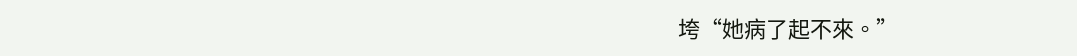垮“她病了起不來。”